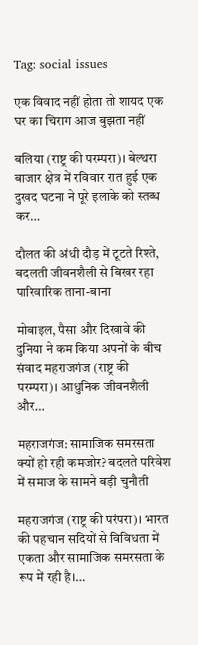Tag: social issues

एक विवाद नहीं होता तो शायद एक घर का चिराग आज बुझता नहीं

बलिया (राष्ट्र की परम्परा)। बेल्थरा बाजार क्षेत्र में रविवार रात हुई एक दुखद घटना ने पूरे इलाके को स्तब्ध कर…

दौलत की अंधी दौड़ में टूटते रिश्ते, बदलती जीवनशैली से बिखर रहा पारिवारिक ताना-बाना

मोबाइल, पैसा और दिखावे की दुनिया ने कम किया अपनों के बीच संवाद महराजगंज (राष्ट्र की परम्परा)। आधुनिक जीवनशैली और…

महराजगंज: सामाजिक समरसता क्यों हो रही कमजोर? बदलते परिवेश में समाज के सामने बड़ी चुनौती

महराजगंज (राष्ट्र की परंपरा)। भारत की पहचान सदियों से विविधता में एकता और सामाजिक समरसता के रूप में रही है।…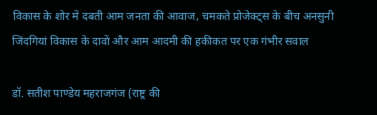विकास के शोर में दबती आम जनता की आवाज, चमकते प्रोजेक्ट्स के बीच अनसुनी जिंदगियां विकास के दावों और आम आदमी की हकीकत पर एक गंभीर सवाल

डॉ. सतीश पाण्डेय महराजगंज (राष्ट्र की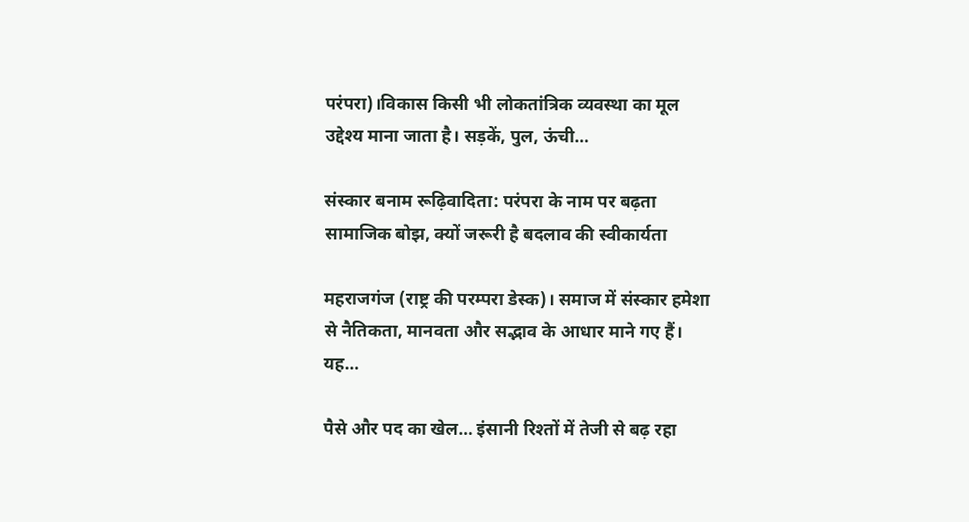परंपरा)।विकास किसी भी लोकतांत्रिक व्यवस्था का मूल उद्देश्य माना जाता है। सड़कें, पुल, ऊंची…

संस्कार बनाम रूढ़िवादिता: परंपरा के नाम पर बढ़ता सामाजिक बोझ, क्यों जरूरी है बदलाव की स्वीकार्यता

महराजगंज (राष्ट्र की परम्परा डेस्क)। समाज में संस्कार हमेशा से नैतिकता, मानवता और सद्भाव के आधार माने गए हैं। यह…

पैसे और पद का खेल… इंसानी रिश्तों में तेजी से बढ़ रहा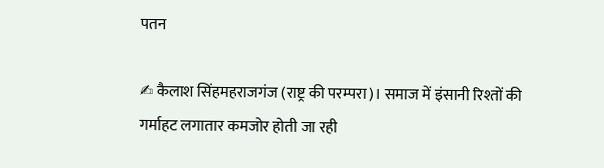पतन

✍ कैलाश सिंहमहराजगंज (राष्ट्र की परम्परा)। समाज में इंसानी रिश्तों की गर्माहट लगातार कमजोर होती जा रही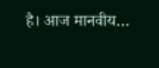है। आज मानवीय…